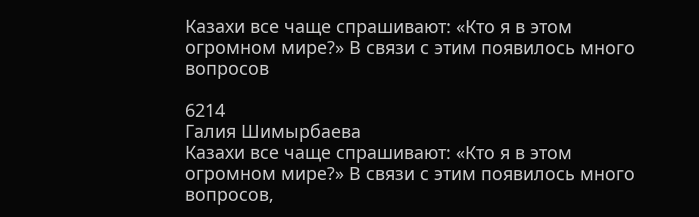Казахи все чаще спрашивают: «Кто я в этом огромном мире?» В связи с этим появилось много вопросов

6214
Галия Шимырбаева
Казахи все чаще спрашивают: «Кто я в этом огромном мире?» В связи с этим появилось много вопросов,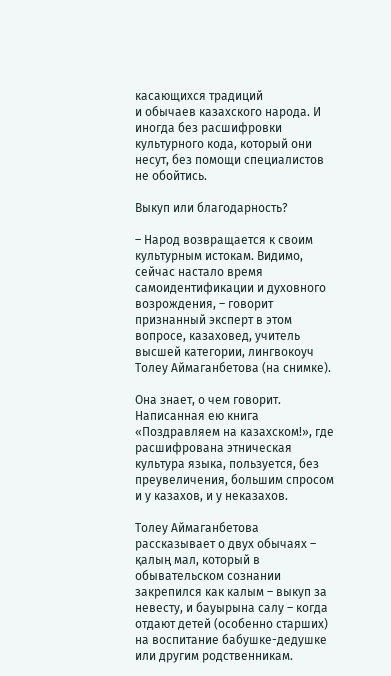касающихся традиций
и обычаев казахского народа. И иногда без расшифровки культурного кода, который они несут, без помощи специалистов не обойтись.

Выкуп или благодарность?

– Народ возвращается к своим культурным истокам. Видимо, сейчас настало время самоидентификации и духовного возрождения, – говорит признанный эксперт в этом вопросе, казаховед, учитель высшей категории, лингвокоуч Толеу Аймаганбетова (на снимке).

Она знает, о чем говорит. Написанная ею книга «Поздравляем на казахском!», где расшифрована этническая культура языка, пользуется, без преувеличения, большим спросом и у казахов, и у неказахов.

Толеу Аймаганбетова рассказывает о двух обычаях – қалың мал, который в обывательском сознании закрепился как калым – выкуп за невесту, и бауырына салу – когда отдают детей (особенно старших) на воспитание бабушке-дедушке или другим родственникам.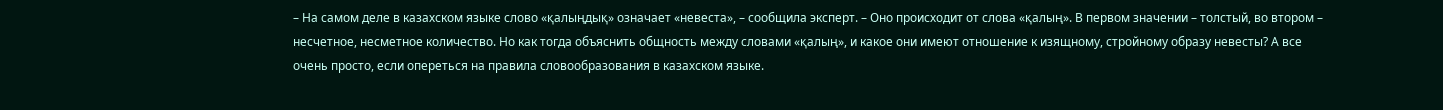– На самом деле в казахском языке слово «қалыңдық» означает «невеста», – сообщила эксперт. – Оно происходит от слова «қалың». В первом значении – толстый, во втором – несчетное, несметное количество. Но как тогда объяснить общность между словами «қалың», и какое они имеют отношение к изящному, стройному образу невесты? А все очень просто, если опереться на правила словообразования в казахском языке.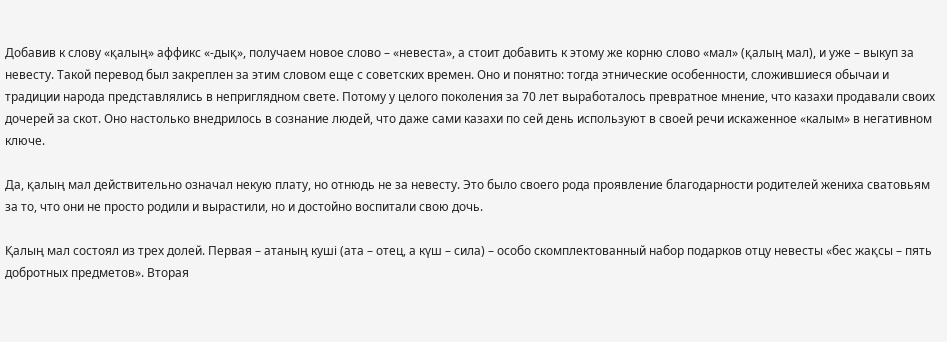Добавив к слову «қалың» аффикс «-дық», получаем новое слово – «невеста», а стоит добавить к этому же корню слово «мал» (қалың мал), и уже – выкуп за невесту. Такой перевод был закреплен за этим словом еще с советских времен. Оно и понятно: тогда этнические особенности, сложившиеся обычаи и традиции народа представлялись в неприглядном свете. Потому у целого поколения за 70 лет выработалось превратное мнение, что казахи продавали своих дочерей за скот. Оно настолько внедрилось в сознание людей, что даже сами казахи по сей день используют в своей речи искаженное «калым» в негативном ключе.

Да, қалың мал действительно означал некую плату, но отнюдь не за невесту. Это было своего рода проявление благодарности родителей жениха сватовьям за то, что они не просто родили и вырастили, но и достойно воспитали свою дочь.

Қалың мал состоял из трех долей. Первая – атаның куші (ата – отец, а күш – сила) – особо скомплектованный набор подарков отцу невесты «бес жақсы – пять добротных предметов». Вторая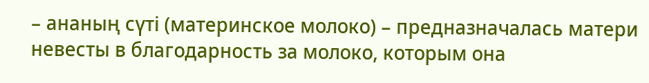– ананың сүтi (материнское молоко) – предназначалась матери невесты в благодарность за молоко, которым она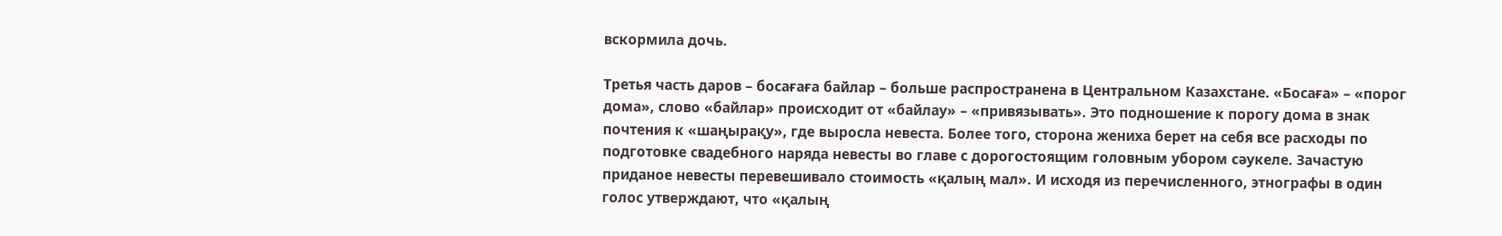вскормила дочь.

Третья часть даров – босағаға байлар – больше распространена в Центральном Казахстане. «Босаға» – «порог дома», слово «байлар» происходит от «байлау» – «привязывать». Это подношение к порогу дома в знак почтения к «шаңырақу», где выросла невеста. Более того, сторона жениха берет на себя все расходы по подготовке свадебного наряда невесты во главе с дорогостоящим головным убором сәукеле. Зачастую приданое невесты перевешивало стоимость «қалың мал». И исходя из перечисленного, этнографы в один голос утверждают, что «қалың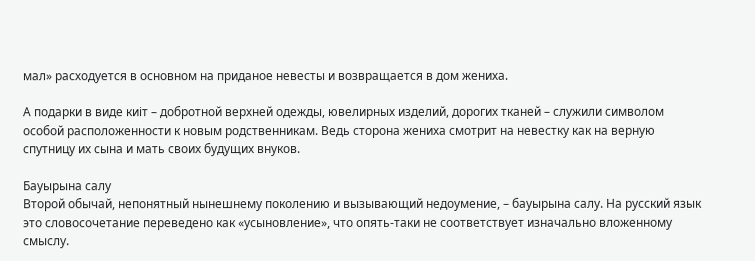мал» расходуется в основном на приданое невесты и возвращается в дом жениха.

А подарки в виде киіт – добротной верхней одежды, ювелирных изделий, дорогих тканей – служили символом особой расположенности к новым родственникам. Ведь сторона жениха смотрит на невестку как на верную спутницу их сына и мать своих будущих внуков.

Бауырына салу
Второй обычай, непонятный нынешнему поколению и вызывающий недоумение, – бауырына салу. На русский язык это словосочетание переведено как «усыновление», что опять-таки не соответствует изначально вложенному смыслу.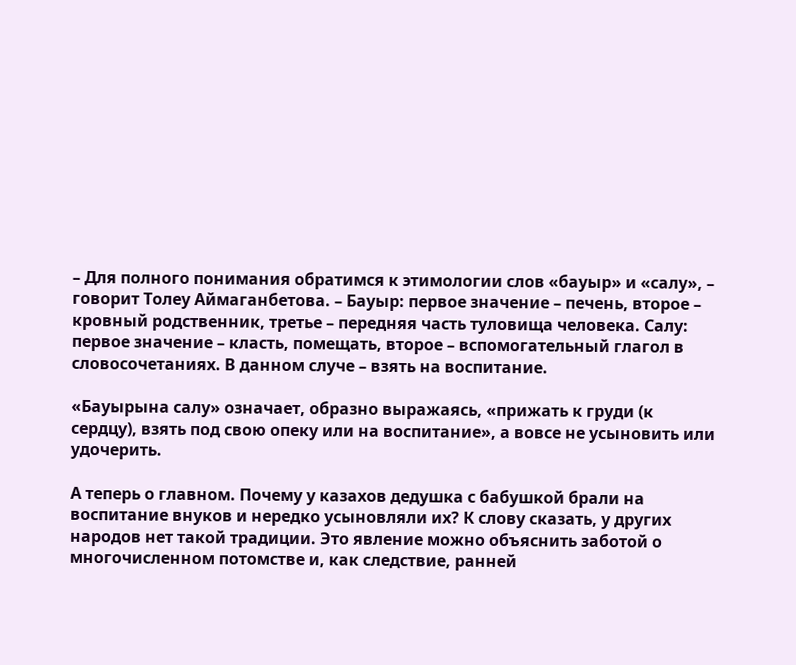– Для полного понимания обратимся к этимологии слов «бауыр» и «салу», – говорит Толеу Аймаганбетова. – Бауыр: первое значение – печень, второе – кровный родственник, третье – передняя часть туловища человека. Салу: первое значение – класть, помещать, второе – вспомогательный глагол в словосочетаниях. В данном случе – взять на воспитание.

«Бауырына салу» означает, образно выражаясь, «прижать к груди (к сердцу), взять под свою опеку или на воспитание», а вовсе не усыновить или удочерить.

А теперь о главном. Почему у казахов дедушка с бабушкой брали на воспитание внуков и нередко усыновляли их? К слову сказать, у других народов нет такой традиции. Это явление можно объяснить заботой о многочисленном потомстве и, как следствие, ранней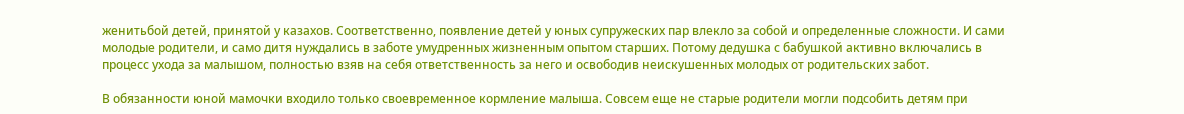женитьбой детей, принятой у казахов. Соответственно, появление детей у юных супружеских пар влекло за собой и определенные сложности. И сами молодые родители, и само дитя нуждались в заботе умудренных жизненным опытом старших. Потому дедушка с бабушкой активно включались в процесс ухода за малышом, полностью взяв на себя ответственность за него и освободив неискушенных молодых от родительских забот.

В обязанности юной мамочки входило только своевременное кормление малыша. Совсем еще не старые родители могли подсобить детям при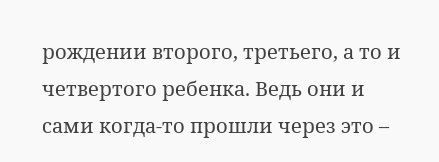рождении второго, третьего, а то и четвертого ребенка. Ведь они и сами когда-то прошли через это –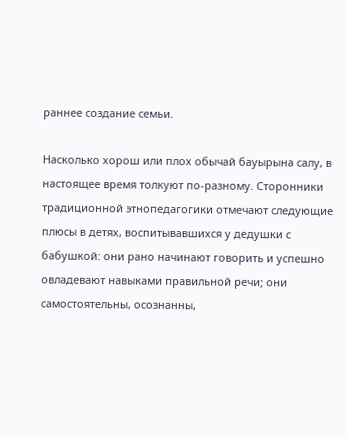раннее создание семьи.

Насколько хорош или плох обычай бауырына салу, в настоящее время толкуют по-разному. Сторонники традиционной этнопедагогики отмечают следующие плюсы в детях, воспитывавшихся у дедушки с бабушкой: они рано начинают говорить и успешно овладевают навыками правильной речи; они самостоятельны, осознанны,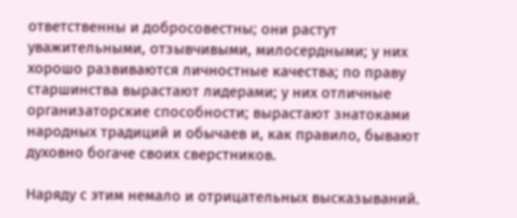ответственны и добросовестны; они растут уважительными, отзывчивыми, милосердными; у них хорошо развиваются личностные качества; по праву старшинства вырастают лидерами; у них отличные организаторские способности; вырастают знатоками народных традиций и обычаев и, как правило, бывают духовно богаче своих сверстников.

Наряду с этим немало и отрицательных высказываний.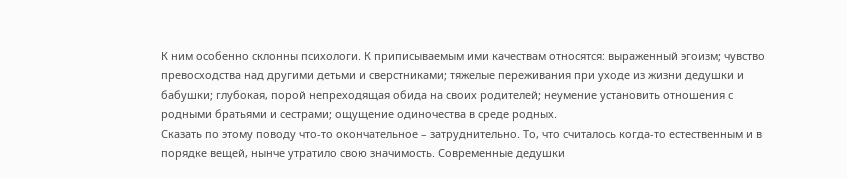К ним особенно склонны психологи. К приписываемым ими качествам относятся: выраженный эгоизм; чувство превосходства над другими детьми и сверстниками; тяжелые переживания при уходе из жизни дедушки и бабушки; глубокая, порой непреходящая обида на своих родителей; неумение установить отношения с родными братьями и сестрами; ощущение одиночества в среде родных.
Сказать по этому поводу что-то окончательное – затруднительно. То, что считалось когда-то естественным и в порядке вещей, нынче утратило свою значимость. Современные дедушки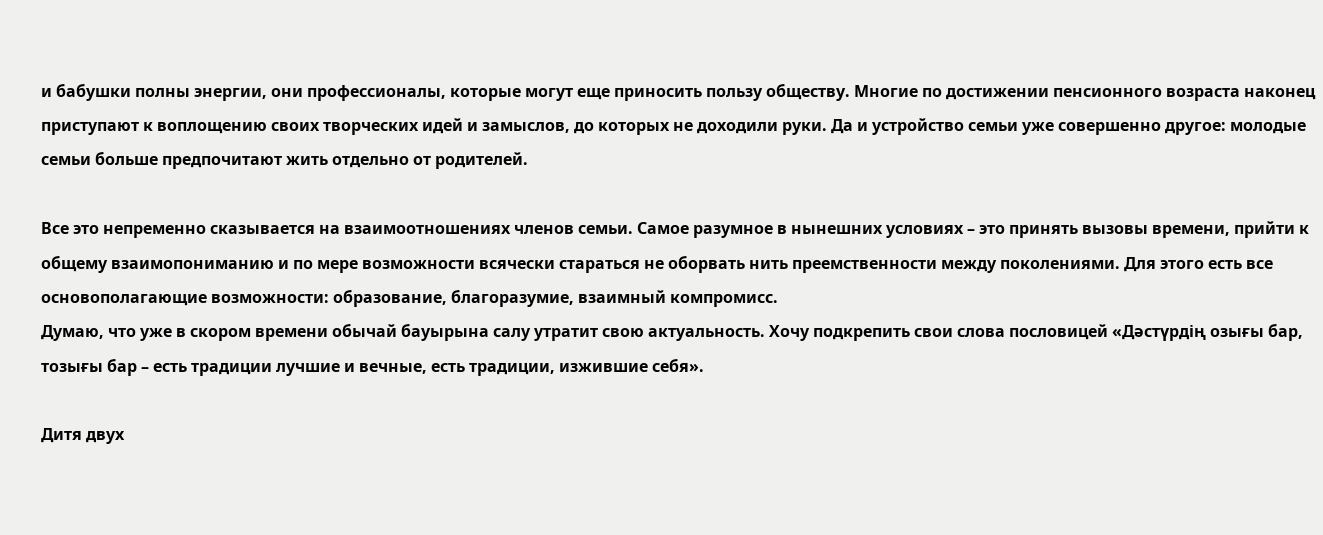и бабушки полны энергии, они профессионалы, которые могут еще приносить пользу обществу. Многие по достижении пенсионного возраста наконец приступают к воплощению своих творческих идей и замыслов, до которых не доходили руки. Да и устройство семьи уже совершенно другое: молодые семьи больше предпочитают жить отдельно от родителей.

Все это непременно сказывается на взаимоотношениях членов семьи. Самое разумное в нынешних условиях – это принять вызовы времени, прийти к общему взаимопониманию и по мере возможности всячески стараться не оборвать нить преемственности между поколениями. Для этого есть все основополагающие возможности: образование, благоразумие, взаимный компромисс.
Думаю, что уже в скором времени обычай бауырына салу утратит свою актуальность. Хочу подкрепить свои слова пословицей «Дәстүрдің озығы бар, тозығы бар – есть традиции лучшие и вечные, есть традиции, изжившие себя».

Дитя двух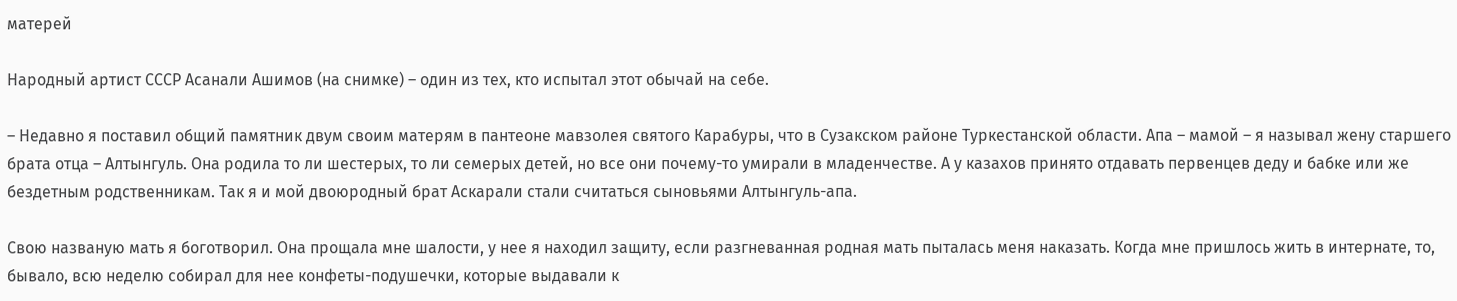матерей

Народный артист СССР Асанали Ашимов (на снимке) – один из тех, кто испытал этот обычай на себе.

– Недавно я поставил общий памятник двум своим матерям в пантеоне мавзолея святого Карабуры, что в Сузакском районе Туркестанской области. Апа – мамой – я называл жену старшего брата отца – Алтынгуль. Она родила то ли шестерых, то ли семерых детей, но все они почему-то умирали в младенчестве. А у казахов принято отдавать первенцев деду и бабке или же бездетным родственникам. Так я и мой двоюродный брат Аскарали стали считаться сыновьями Алтынгуль-апа.

Свою названую мать я боготворил. Она прощала мне шалости, у нее я находил защиту, если разгневанная родная мать пыталась меня наказать. Когда мне пришлось жить в интернате, то, бывало, всю неделю собирал для нее конфеты-подушечки, которые выдавали к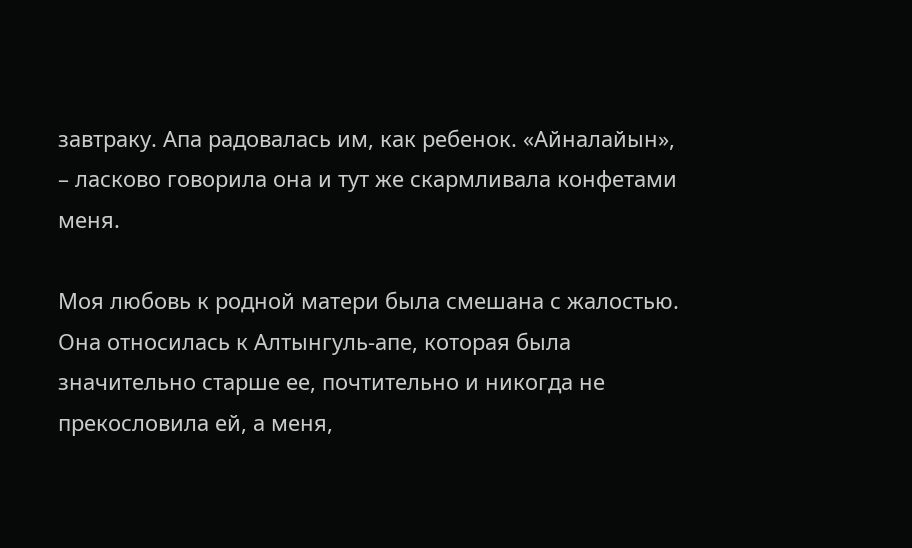завтраку. Апа радовалась им, как ребенок. «Айналайын», – ласково говорила она и тут же скармливала конфетами меня.

Моя любовь к родной матери была смешана с жалостью. Она относилась к Алтынгуль-апе, которая была значительно старше ее, почтительно и никогда не прекословила ей, а меня,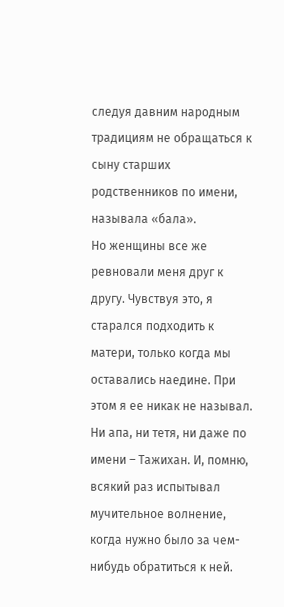следуя давним народным традициям не обращаться к сыну старших родственников по имени, называла «бала».
Но женщины все же ревновали меня друг к другу. Чувствуя это, я старался подходить к матери, только когда мы оставались наедине. При этом я ее никак не называл. Ни апа, ни тетя, ни даже по имени – Тажихан. И, помню, всякий раз испытывал мучительное волнение, когда нужно было за чем-нибудь обратиться к ней.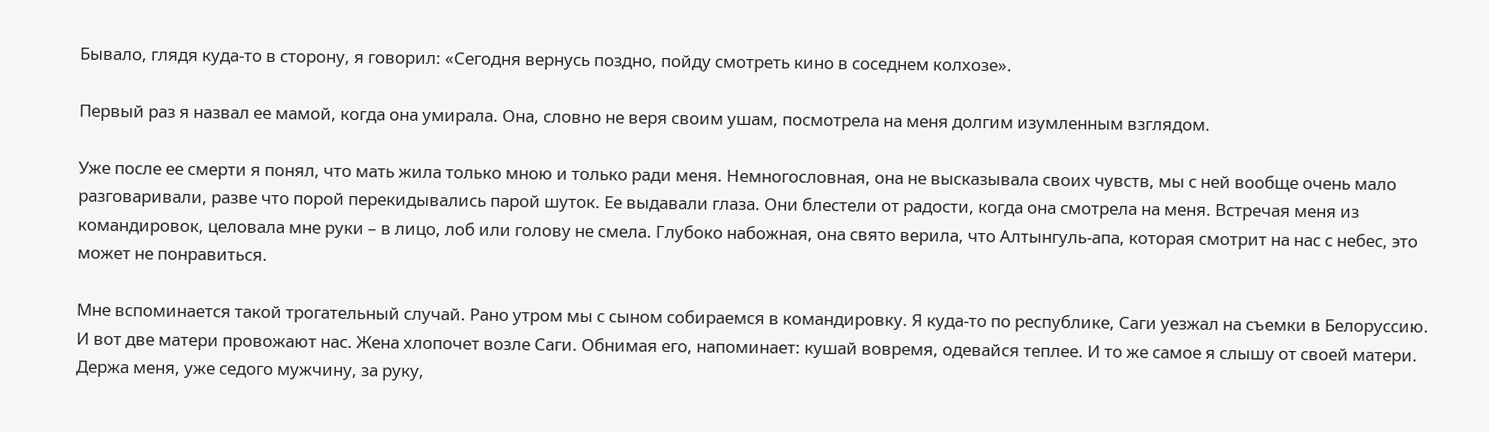Бывало, глядя куда-то в сторону, я говорил: «Сегодня вернусь поздно, пойду смотреть кино в соседнем колхозе».

Первый раз я назвал ее мамой, когда она умирала. Она, словно не веря своим ушам, посмотрела на меня долгим изумленным взглядом.

Уже после ее смерти я понял, что мать жила только мною и только ради меня. Немногословная, она не высказывала своих чувств, мы с ней вообще очень мало разговаривали, разве что порой перекидывались парой шуток. Ее выдавали глаза. Они блестели от радости, когда она смотрела на меня. Встречая меня из командировок, целовала мне руки – в лицо, лоб или голову не смела. Глубоко набожная, она свято верила, что Алтынгуль-апа, которая смотрит на нас с небес, это может не понравиться.

Мне вспоминается такой трогательный случай. Рано утром мы с сыном собираемся в командировку. Я куда-то по республике, Саги уезжал на съемки в Белоруссию. И вот две матери провожают нас. Жена хлопочет возле Саги. Обнимая его, напоминает: кушай вовремя, одевайся теплее. И то же самое я слышу от своей матери. Держа меня, уже седого мужчину, за руку,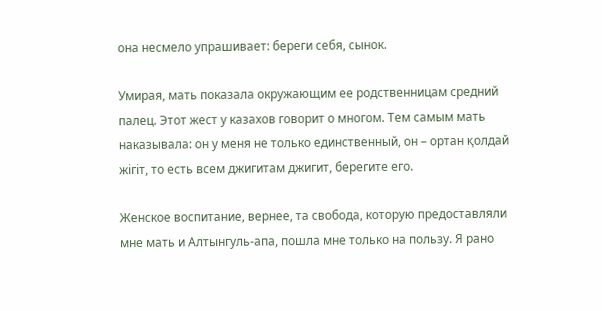она несмело упрашивает: береги себя, сынок.

Умирая, мать показала окружающим ее родственницам средний палец. Этот жест у казахов говорит о многом. Тем самым мать наказывала: он у меня не только единственный, он – ортан қолдай жiгiт, то есть всем джигитам джигит, берегите его.

Женское воспитание, вернее, та свобода, которую предоставляли мне мать и Алтынгуль-апа, пошла мне только на пользу. Я рано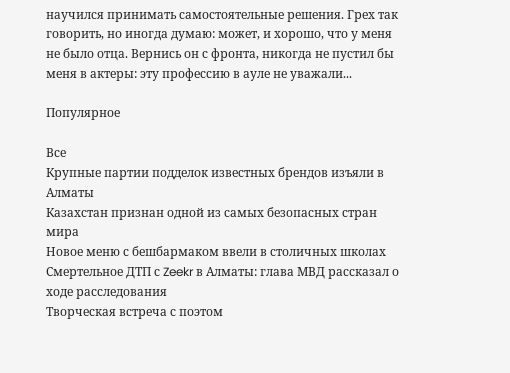научился принимать самостоятельные решения. Грех так говорить, но иногда думаю: может, и хорошо, что у меня не было отца. Вернись он с фронта, никогда не пустил бы меня в актеры: эту профессию в ауле не уважали...

Популярное

Все
Крупные партии подделок известных брендов изъяли в Алматы
Казахстан признан одной из самых безопасных стран мира
Новое меню с бешбармаком ввели в столичных школах
Смертельное ДТП с Zeekr в Алматы: глава МВД рассказал о ходе расследования
Творческая встреча с поэтом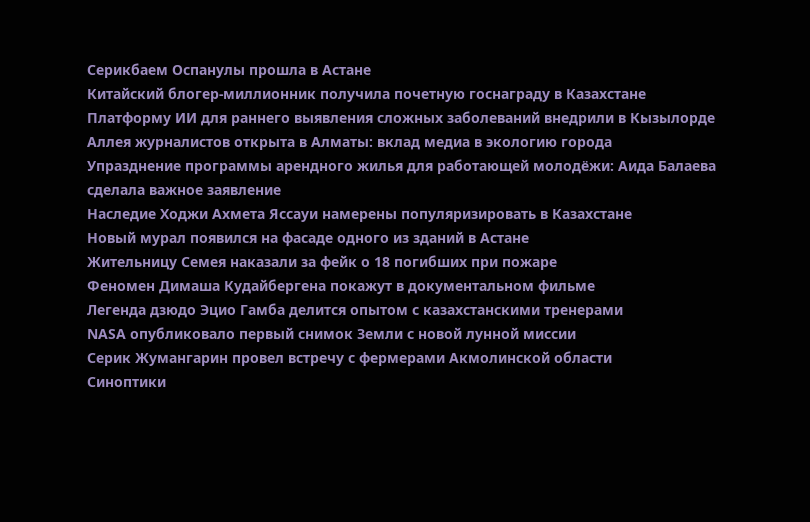Серикбаем Оспанулы прошла в Астане
Китайский блогер-миллионник получила почетную госнаграду в Казахстане
Платформу ИИ для раннего выявления сложных заболеваний внедрили в Кызылорде
Аллея журналистов открыта в Алматы: вклад медиа в экологию города
Упразднение программы арендного жилья для работающей молодёжи: Аида Балаева сделала важное заявление
Наследие Ходжи Ахмета Яссауи намерены популяризировать в Казахстане
Новый мурал появился на фасаде одного из зданий в Астане
Жительницу Семея наказали за фейк о 18 погибших при пожаре
Феномен Димаша Кудайбергена покажут в документальном фильме
Легенда дзюдо Эцио Гамба делится опытом с казахстанскими тренерами
NASA опубликовало первый снимок Земли с новой лунной миссии
Серик Жумангарин провел встречу с фермерами Акмолинской области
Синоптики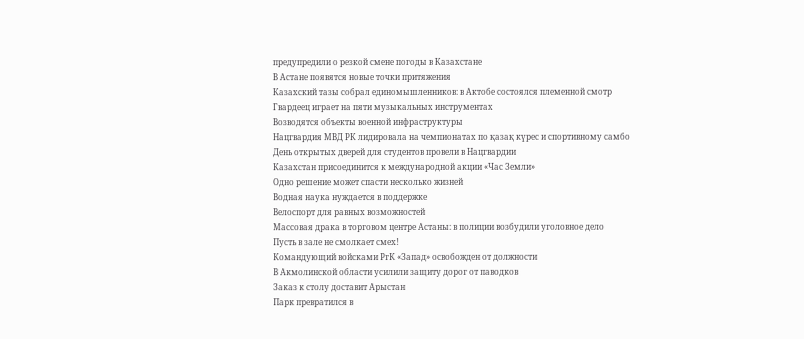предупредили о резкой смене погоды в Казахстане
В Астане появятся новые точки притяжения
Казахский тазы собрал единомышленников: в Актобе состоялся племенной смотр
Гвардеец играет на пяти музыкальных инструментах
Возводятся объекты военной инфраструктуры
Нацгвардия МВД РК лидировала на чемпионатах по қазақ күрес и спортивному самбо
День открытых дверей для студентов провели в Нацгвардии
Казахстан присоединится к международной акции «Час Земли»
Одно решение может спасти несколько жизней
Водная наука нуждается в поддержке
Велоспорт для равных возможностей
Массовая драка в торговом центре Астаны: в полиции возбудили уголовное дело
Пусть в зале не смолкает смех!
Командующий войсками РгК «Запад» освобожден от должности
В Акмолинской области усилили защиту дорог от паводков
Заказ к столу доставит Арыстан
Парк превратился в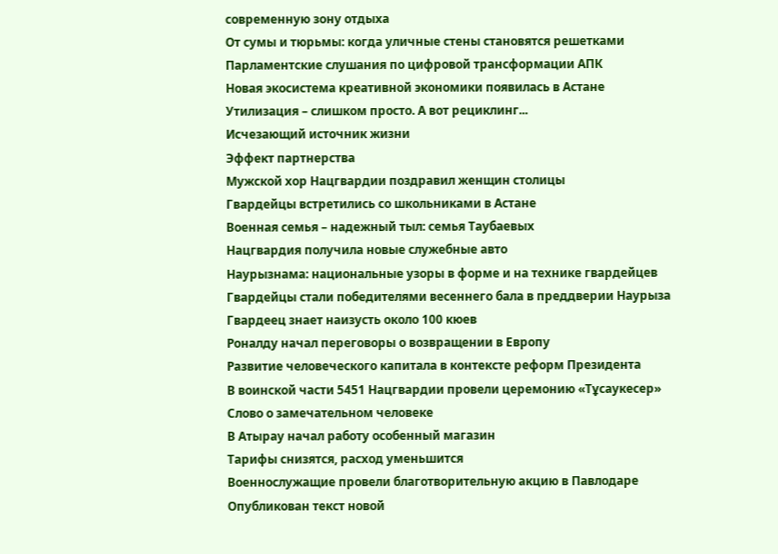современную зону отдыха
От сумы и тюрьмы: когда уличные стены становятся решетками
Парламентские слушания по цифровой трансформации АПК
Новая экосистема креативной экономики появилась в Астане
Утилизация – слишком просто. А вот рециклинг...
Исчезающий источник жизни
Эффект партнерства
Мужской хор Нацгвардии поздравил женщин столицы
Гвардейцы встретились со школьниками в Астане
Военная семья – надежный тыл: семья Таубаевых
Нацгвардия получила новые служебные авто
Наурызнама: национальные узоры в форме и на технике гвардейцев
Гвардейцы стали победителями весеннего бала в преддверии Наурыза
Гвардеец знает наизусть около 100 кюев
Роналду начал переговоры о возвращении в Европу
Развитие человеческого капитала в контексте реформ Президента
В воинской части 5451 Нацгвардии провели церемонию «Тұсаукесер»
Слово о замечательном человеке
В Атырау начал работу особенный магазин
Тарифы снизятся, расход уменьшится
Военнослужащие провели благотворительную акцию в Павлодаре
Опубликован текст новой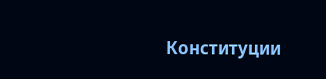Конституции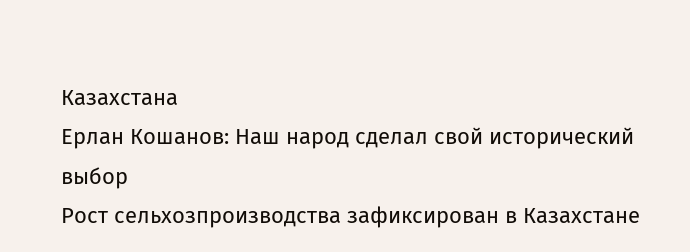Казахстана
Ерлан Кошанов: Наш народ сделал свой исторический выбор
Рост сельхозпроизводства зафиксирован в Казахстане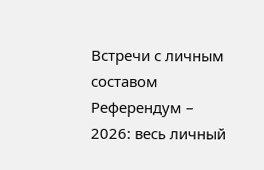Встречи с личным составом
Референдум – 2026: весь личный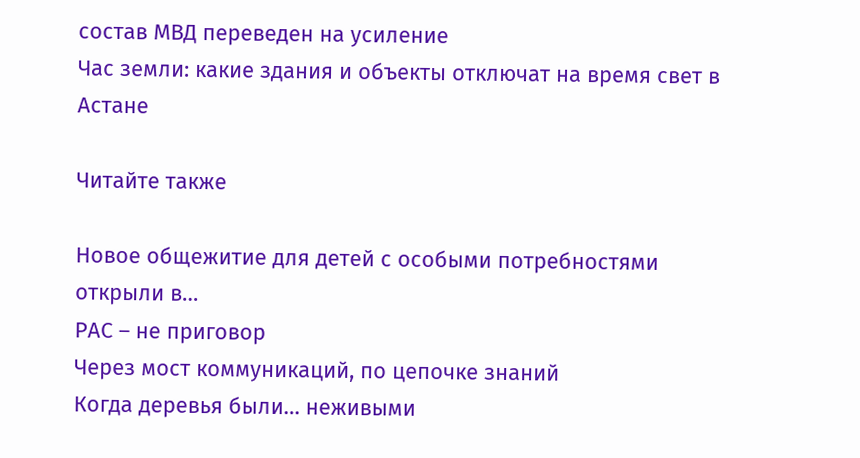состав МВД переведен на усиление
Час земли: какие здания и объекты отключат на время свет в Астане

Читайте также

Новое общежитие для детей с особыми потребностями открыли в…
РАС – не приговор
Через мост коммуникаций, по цепочке знаний
Когда деревья были… неживыми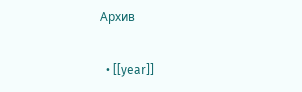Архив

  • [[year]]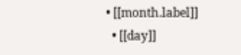• [[month.label]]
  • [[day]]